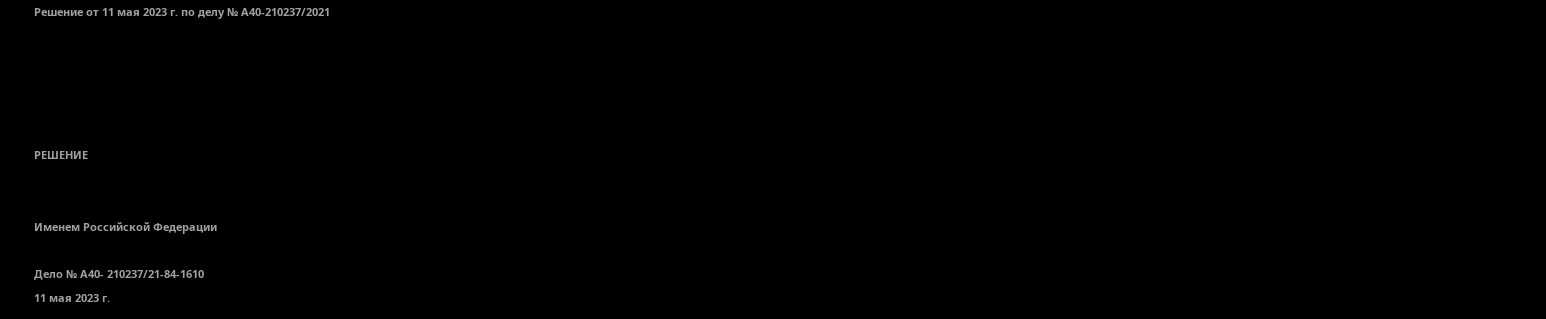Решение от 11 мая 2023 г. по делу № А40-210237/2021





РЕШЕНИЕ


Именем Российской Федерации

Дело № А40- 210237/21-84-1610
11 мая 2023 г.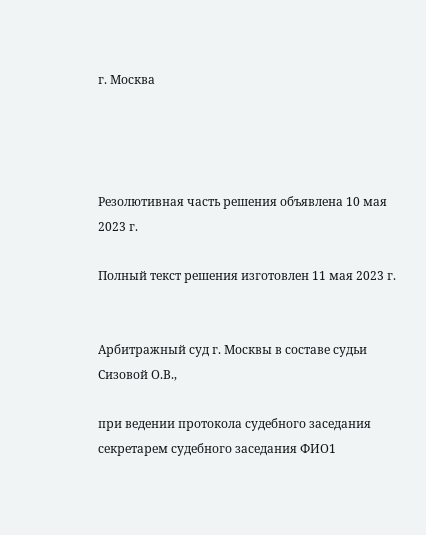г. Москва




Резолютивная часть решения объявлена 10 мая 2023 г.

Полный текст решения изготовлен 11 мая 2023 г.


Арбитражный суд г. Москвы в составе судьи Сизовой О.В.,

при ведении протокола судебного заседания секретарем судебного заседания ФИО1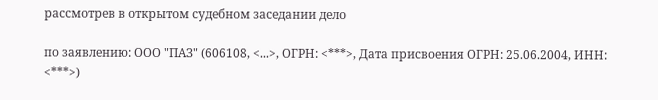рассмотрев в открытом судебном заседании дело

по заявлению: ООО "ПАЗ" (606108, <...>, ОГРН: <***>, Дата присвоения ОГРН: 25.06.2004, ИНН: <***>)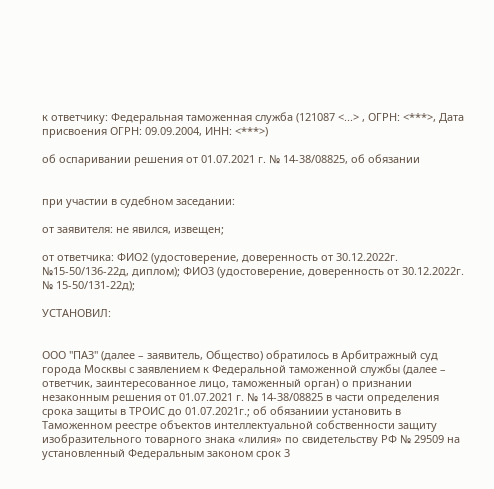к ответчику: Федеральная таможенная служба (121087 <...> , ОГРН: <***>, Дата присвоения ОГРН: 09.09.2004, ИНН: <***>)

об оспаривании решения от 01.07.2021 г. № 14-38/08825, об обязании


при участии в судебном заседании:

от заявителя: не явился, извещен;

от ответчика: ФИО2 (удостоверение, доверенность от 30.12.2022г. №15-50/136-22д, диплом); ФИО3 (удостоверение, доверенность от 30.12.2022г. № 15-50/131-22д);

УСТАНОВИЛ:


ООО "ПАЗ" (далее – заявитель, Общество) обратилось в Арбитражный суд города Москвы с заявлением к Федеральной таможенной службы (далее – ответчик, заинтересованное лицо, таможенный орган) о признании незаконным решения от 01.07.2021 г. № 14-38/08825 в части определения срока защиты в ТРОИС до 01.07.2021г.; об обязаниии установить в Таможенном реестре объектов интеллектуальной собственности защиту изобразительного товарного знака «лилия» по свидетельству РФ № 29509 на установленный Федеральным законом срок 3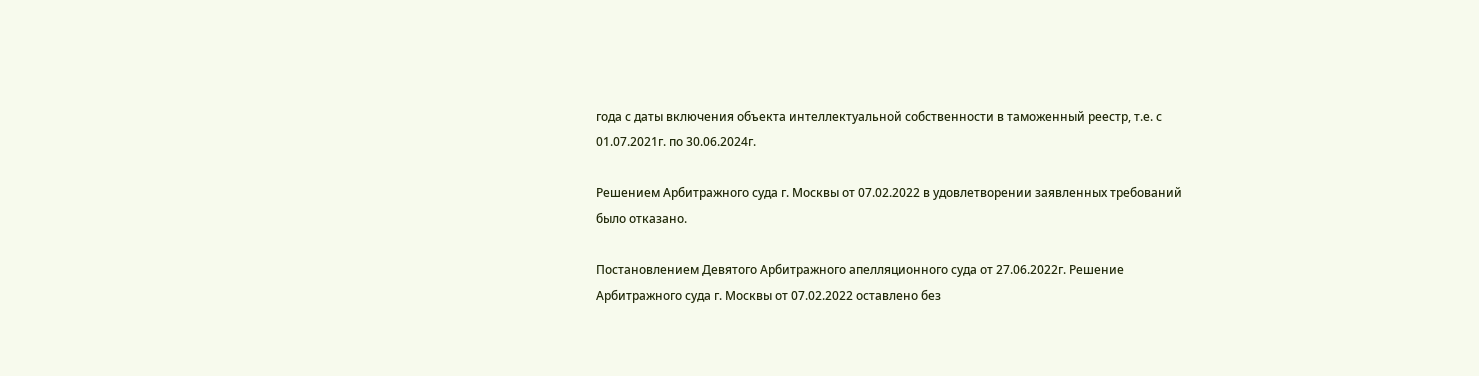года с даты включения объекта интеллектуальной собственности в таможенный реестр, т.е. с 01.07.2021г. по 30.06.2024г.

Решением Арбитражного суда г. Москвы от 07.02.2022 в удовлетворении заявленных требований было отказано.

Постановлением Девятого Арбитражного апелляционного суда от 27.06.2022г. Решение Арбитражного суда г. Москвы от 07.02.2022 оставлено без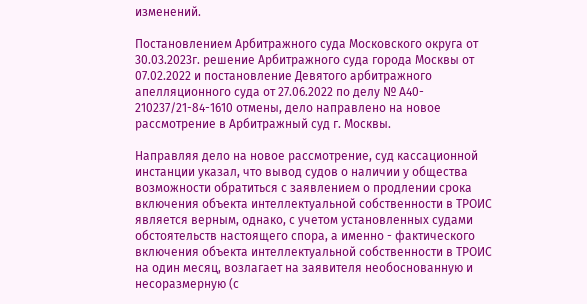изменений.

Постановлением Арбитражного суда Московского округа от 30.03.2023г. решение Арбитражного суда города Москвы от 07.02.2022 и постановление Девятого арбитражного апелляционного суда от 27.06.2022 по делу № А40- 210237/21-84-1610 отмены, дело направлено на новое рассмотрение в Арбитражный суд г. Москвы.

Направляя дело на новое рассмотрение, суд кассационной инстанции указал, что вывод судов о наличии у общества возможности обратиться с заявлением о продлении срока включения объекта интеллектуальной собственности в ТРОИС является верным, однако, с учетом установленных судами обстоятельств настоящего спора, а именно - фактического включения объекта интеллектуальной собственности в ТРОИС на один месяц, возлагает на заявителя необоснованную и несоразмерную (с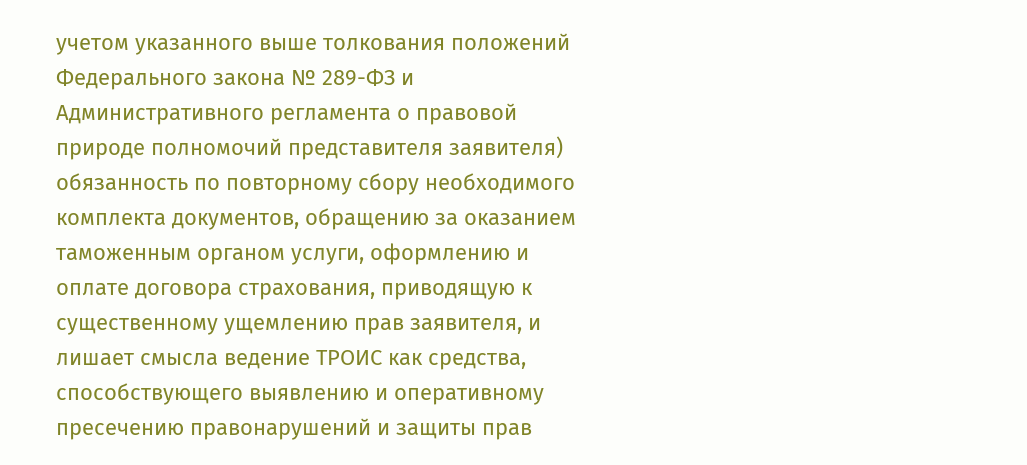учетом указанного выше толкования положений Федерального закона № 289-ФЗ и Административного регламента о правовой природе полномочий представителя заявителя) обязанность по повторному сбору необходимого комплекта документов, обращению за оказанием таможенным органом услуги, оформлению и оплате договора страхования, приводящую к существенному ущемлению прав заявителя, и лишает смысла ведение ТРОИС как средства, способствующего выявлению и оперативному пресечению правонарушений и защиты прав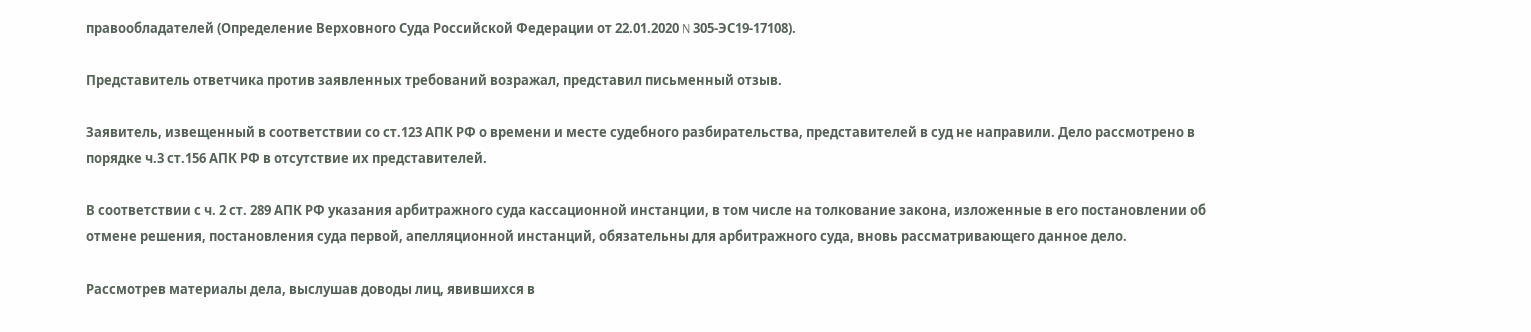правообладателей (Определение Верховного Суда Российской Федерации от 22.01.2020 N 305-ЭС19-17108).

Представитель ответчика против заявленных требований возражал, представил письменный отзыв.

Заявитель, извещенный в соответствии со ст.123 АПК РФ о времени и месте судебного разбирательства, представителей в суд не направили. Дело рассмотрено в порядке ч.3 ст.156 АПК РФ в отсутствие их представителей.

В соответствии с ч. 2 ст. 289 АПК РФ указания арбитражного суда кассационной инстанции, в том числе на толкование закона, изложенные в его постановлении об отмене решения, постановления суда первой, апелляционной инстанций, обязательны для арбитражного суда, вновь рассматривающего данное дело.

Рассмотрев материалы дела, выслушав доводы лиц, явившихся в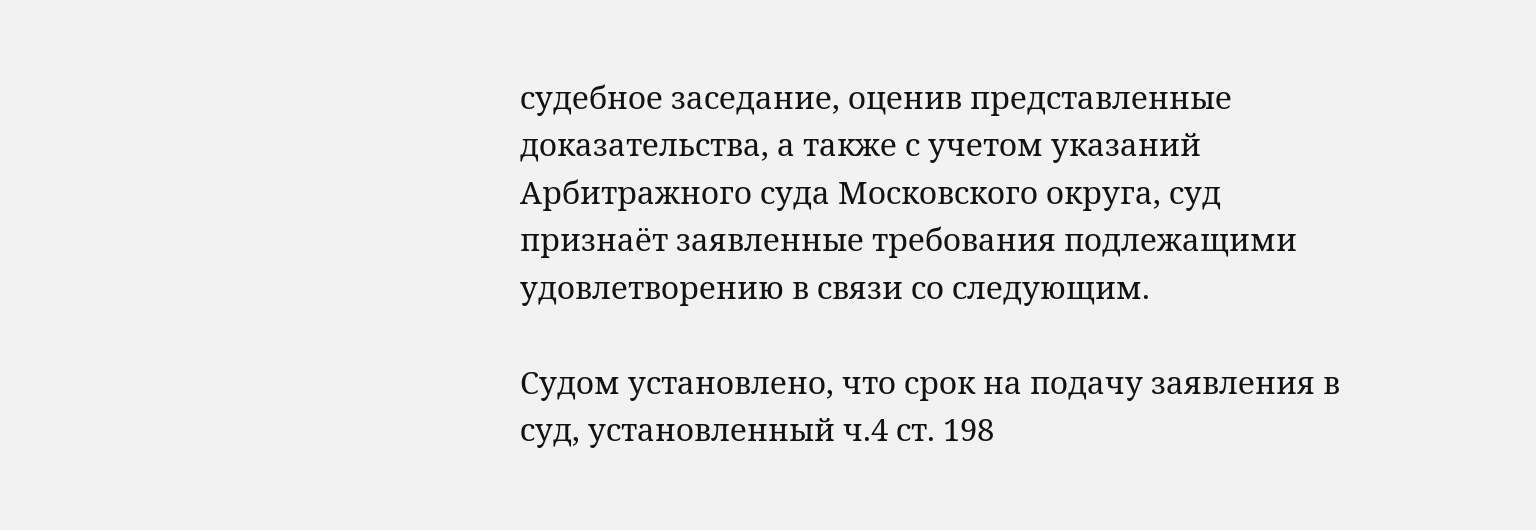судебное заседание, оценив представленные доказательства, а также с учетом указаний Арбитражного суда Московского округа, суд признаёт заявленные требования подлежащими удовлетворению в связи со следующим.

Судом установлено, что срок на подачу заявления в суд, установленный ч.4 ст. 198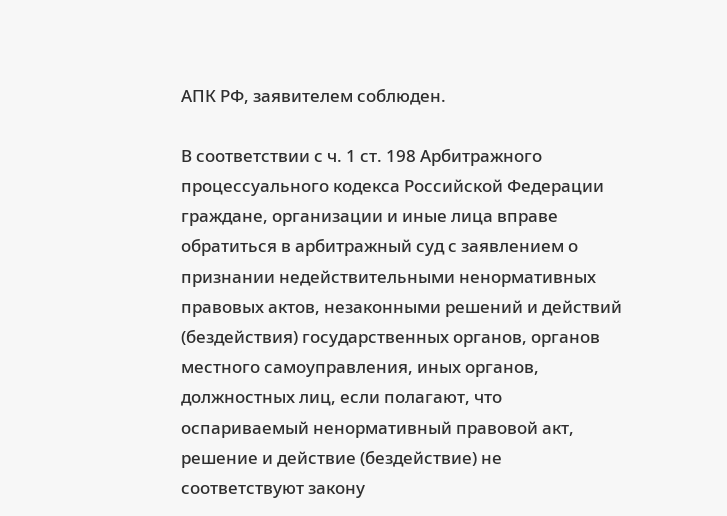АПК РФ, заявителем соблюден.

В соответствии с ч. 1 ст. 198 Арбитражного процессуального кодекса Российской Федерации граждане, организации и иные лица вправе обратиться в арбитражный суд с заявлением о признании недействительными ненормативных правовых актов, незаконными решений и действий (бездействия) государственных органов, органов местного самоуправления, иных органов, должностных лиц, если полагают, что оспариваемый ненормативный правовой акт, решение и действие (бездействие) не соответствуют закону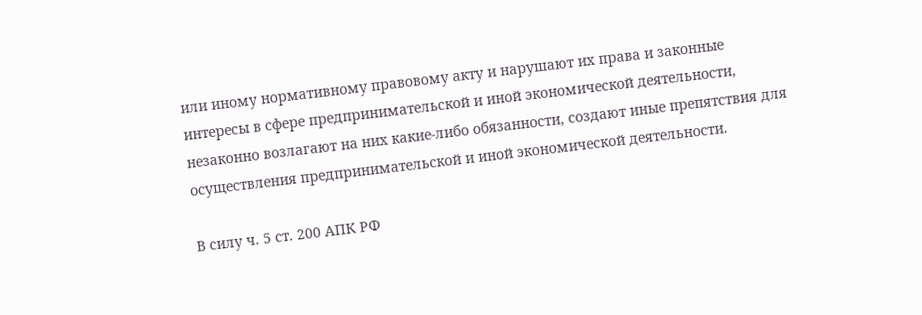или иному нормативному правовому акту и нарушают их права и законные интересы в сфере предпринимательской и иной экономической деятельности, незаконно возлагают на них какие-либо обязанности, создают иные препятствия для осуществления предпринимательской и иной экономической деятельности.

В силу ч. 5 ст. 200 АПК РФ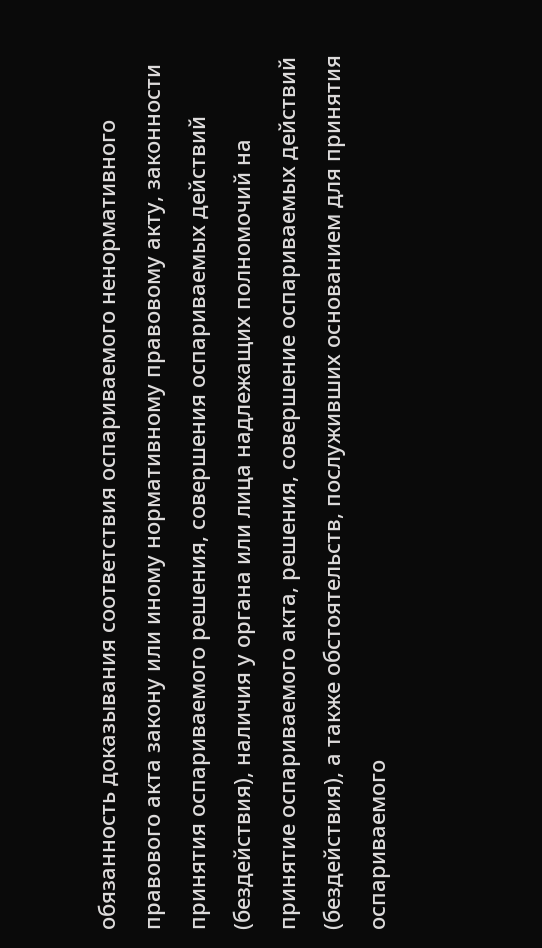обязанность доказывания соответствия оспариваемого ненормативного правового акта закону или иному нормативному правовому акту, законности принятия оспариваемого решения, совершения оспариваемых действий (бездействия), наличия у органа или лица надлежащих полномочий на принятие оспариваемого акта, решения, совершение оспариваемых действий (бездействия), а также обстоятельств, послуживших основанием для принятия оспариваемого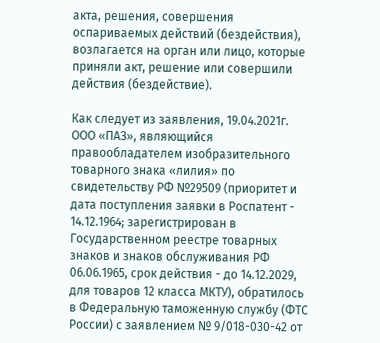акта, решения, совершения оспариваемых действий (бездействия), возлагается на орган или лицо, которые приняли акт, решение или совершили действия (бездействие).

Как следует из заявления, 19.04.2021г. ООО «ПАЗ», являющийся правообладателем изобразительного товарного знака «лилия» по свидетельству РФ №29509 (приоритет и дата поступления заявки в Роспатент - 14.12.1964; зарегистрирован в Государственном реестре товарных знаков и знаков обслуживания РФ 06.06.1965, срок действия - до 14.12.2029, для товаров 12 класса МКТУ), обратилось в Федеральную таможенную службу (ФТС России) с заявлением № 9/018-030-42 от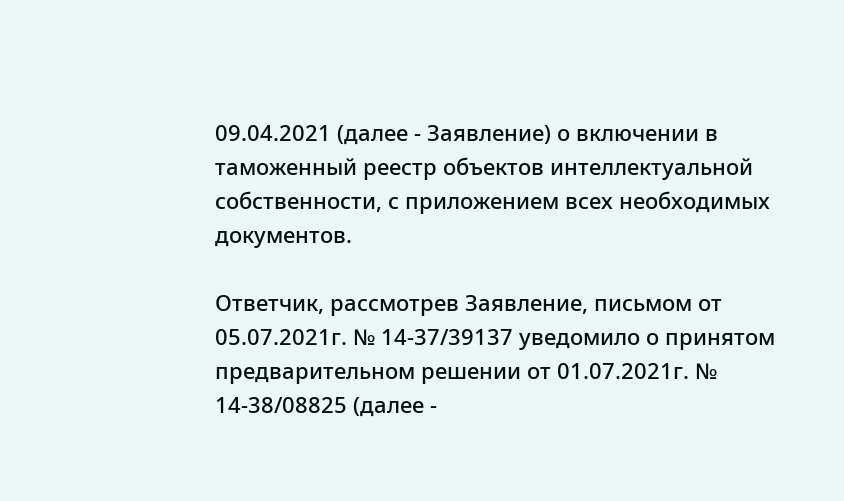09.04.2021 (далее - Заявление) о включении в таможенный реестр объектов интеллектуальной собственности, с приложением всех необходимых документов.

Ответчик, рассмотрев Заявление, письмом от 05.07.2021г. № 14-37/39137 уведомило о принятом предварительном решении от 01.07.2021г. № 14-38/08825 (далее -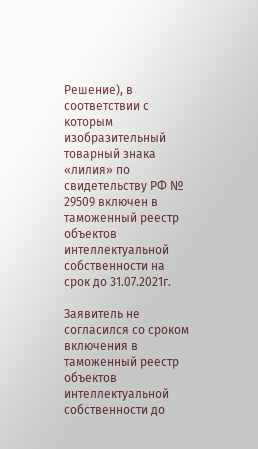Решение), в соответствии с которым изобразительный товарный знака «лилия» по свидетельству РФ № 29509 включен в таможенный реестр объектов интеллектуальной собственности на срок до 31.07.2021г.

Заявитель не согласился со сроком включения в таможенный реестр объектов интеллектуальной собственности до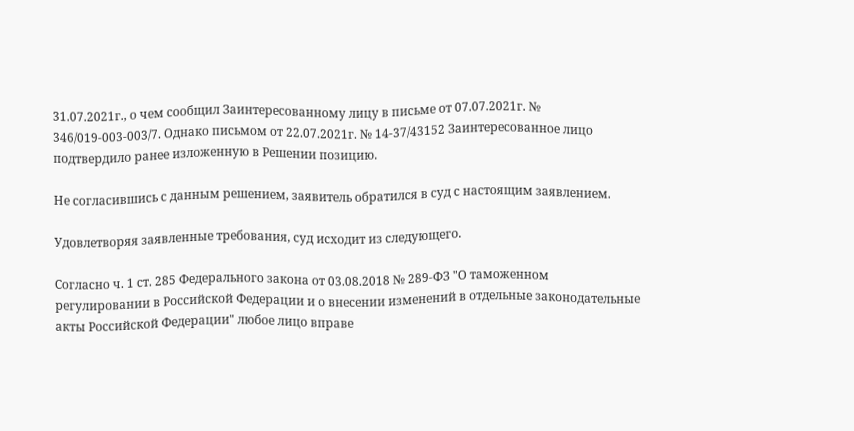31.07.2021г., о чем сообщил Заинтересованному лицу в письме от 07.07.2021г. № 346/019-003-003/7. Однако письмом от 22.07.2021г. № 14-37/43152 Заинтересованное лицо подтвердило ранее изложенную в Решении позицию.

Не согласившись с данным решением, заявитель обратился в суд с настоящим заявлением.

Удовлетворяя заявленные требования, суд исходит из следующего.

Согласно ч. 1 ст. 285 Федерального закона от 03.08.2018 № 289-ФЗ "О таможенном регулировании в Российской Федерации и о внесении изменений в отдельные законодательные акты Российской Федерации" любое лицо вправе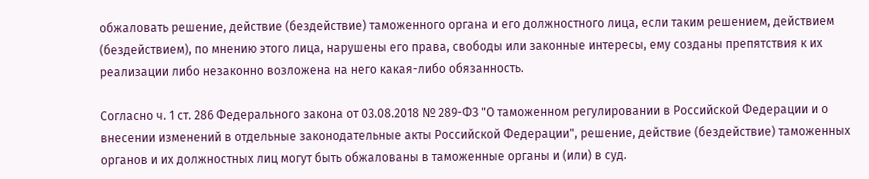обжаловать решение, действие (бездействие) таможенного органа и его должностного лица, если таким решением, действием (бездействием), по мнению этого лица, нарушены его права, свободы или законные интересы, ему созданы препятствия к их реализации либо незаконно возложена на него какая-либо обязанность.

Согласно ч. 1 ст. 286 Федерального закона от 03.08.2018 № 289-ФЗ "О таможенном регулировании в Российской Федерации и о внесении изменений в отдельные законодательные акты Российской Федерации", решение, действие (бездействие) таможенных органов и их должностных лиц могут быть обжалованы в таможенные органы и (или) в суд.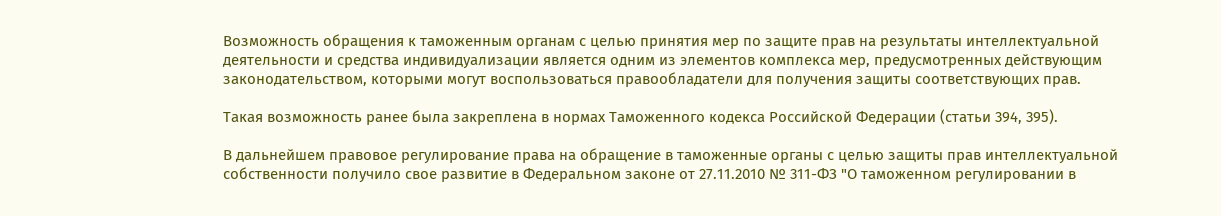Возможность обращения к таможенным органам с целью принятия мер по защите прав на результаты интеллектуальной деятельности и средства индивидуализации является одним из элементов комплекса мер, предусмотренных действующим законодательством, которыми могут воспользоваться правообладатели для получения защиты соответствующих прав.

Такая возможность ранее была закреплена в нормах Таможенного кодекса Российской Федерации (статьи 394, 395).

В дальнейшем правовое регулирование права на обращение в таможенные органы с целью защиты прав интеллектуальной собственности получило свое развитие в Федеральном законе от 27.11.2010 № 311-ФЗ "О таможенном регулировании в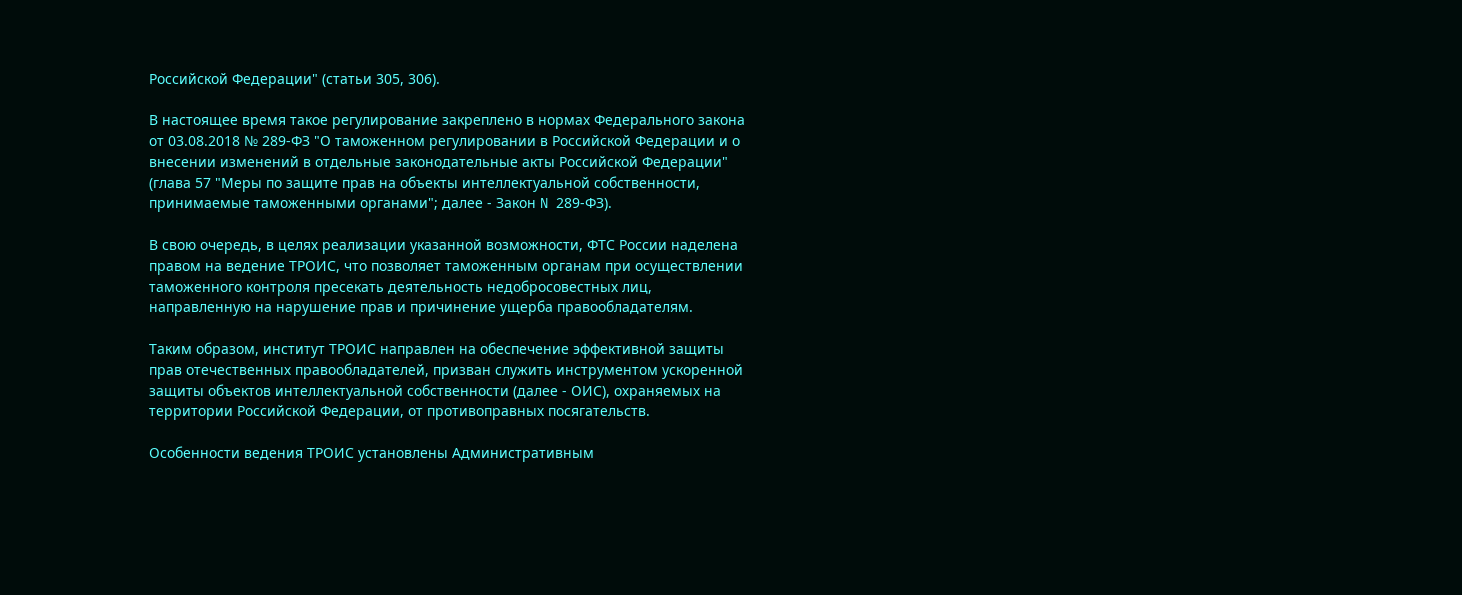Российской Федерации" (статьи 305, 306).

В настоящее время такое регулирование закреплено в нормах Федерального закона от 03.08.2018 № 289-ФЗ "О таможенном регулировании в Российской Федерации и о внесении изменений в отдельные законодательные акты Российской Федерации" (глава 57 "Меры по защите прав на объекты интеллектуальной собственности, принимаемые таможенными органами"; далее - Закон N 289-ФЗ).

В свою очередь, в целях реализации указанной возможности, ФТС России наделена правом на ведение ТРОИС, что позволяет таможенным органам при осуществлении таможенного контроля пресекать деятельность недобросовестных лиц, направленную на нарушение прав и причинение ущерба правообладателям.

Таким образом, институт ТРОИС направлен на обеспечение эффективной защиты прав отечественных правообладателей, призван служить инструментом ускоренной защиты объектов интеллектуальной собственности (далее - ОИС), охраняемых на территории Российской Федерации, от противоправных посягательств.

Особенности ведения ТРОИС установлены Административным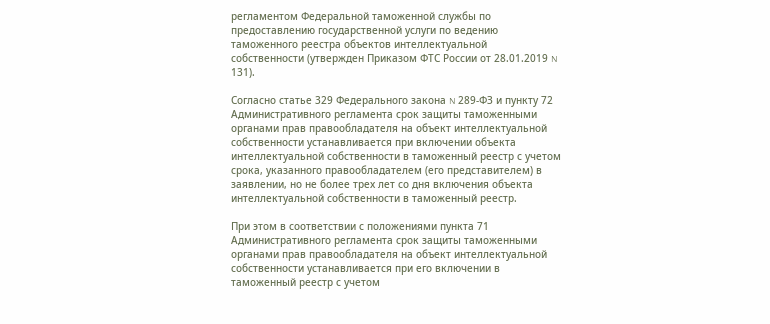регламентом Федеральной таможенной службы по предоставлению государственной услуги по ведению таможенного реестра объектов интеллектуальной собственности (утвержден Приказом ФТС России от 28.01.2019 N 131).

Согласно статье 329 Федерального закона N 289-ФЗ и пункту 72 Административного регламента срок защиты таможенными органами прав правообладателя на объект интеллектуальной собственности устанавливается при включении объекта интеллектуальной собственности в таможенный реестр с учетом срока, указанного правообладателем (его представителем) в заявлении, но не более трех лет со дня включения объекта интеллектуальной собственности в таможенный реестр.

При этом в соответствии с положениями пункта 71 Административного регламента срок защиты таможенными органами прав правообладателя на объект интеллектуальной собственности устанавливается при его включении в таможенный реестр с учетом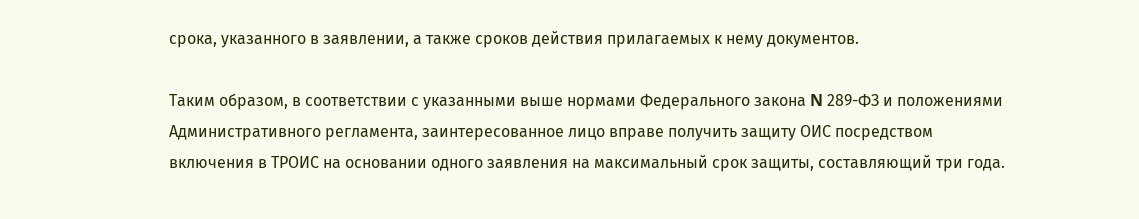срока, указанного в заявлении, а также сроков действия прилагаемых к нему документов.

Таким образом, в соответствии с указанными выше нормами Федерального закона N 289-ФЗ и положениями Административного регламента, заинтересованное лицо вправе получить защиту ОИС посредством включения в ТРОИС на основании одного заявления на максимальный срок защиты, составляющий три года.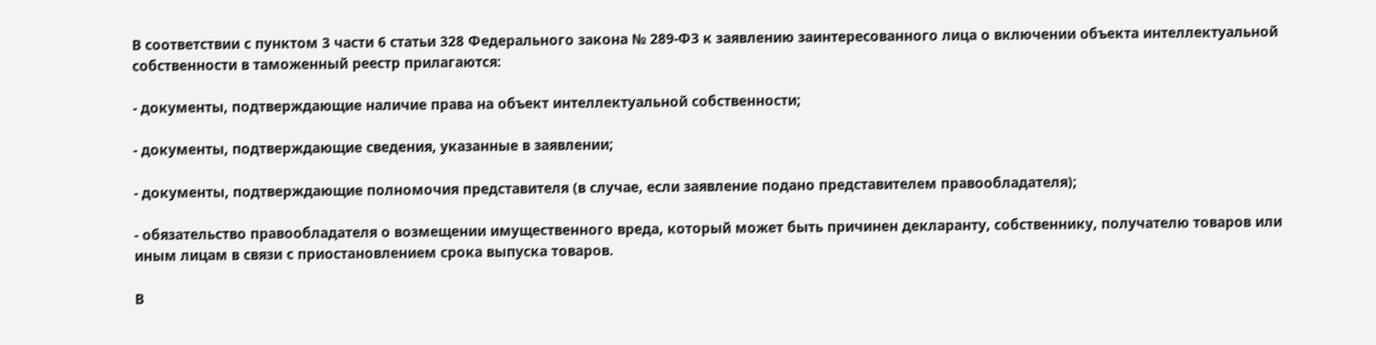В соответствии с пунктом 3 части 6 статьи 328 Федерального закона № 289-ФЗ к заявлению заинтересованного лица о включении объекта интеллектуальной собственности в таможенный реестр прилагаются:

- документы, подтверждающие наличие права на объект интеллектуальной собственности;

- документы, подтверждающие сведения, указанные в заявлении;

- документы, подтверждающие полномочия представителя (в случае, если заявление подано представителем правообладателя);

- обязательство правообладателя о возмещении имущественного вреда, который может быть причинен декларанту, собственнику, получателю товаров или иным лицам в связи с приостановлением срока выпуска товаров.

В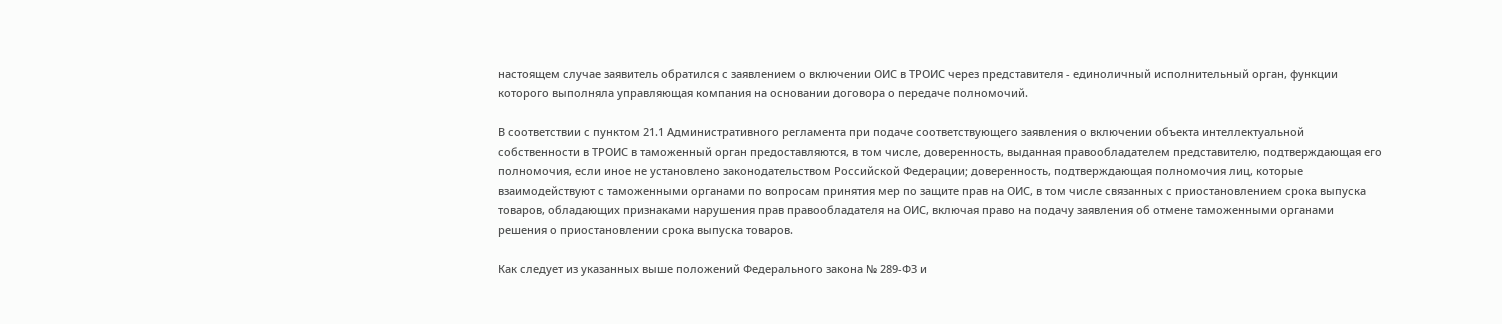настоящем случае заявитель обратился с заявлением о включении ОИС в ТРОИС через представителя - единоличный исполнительный орган, функции которого выполняла управляющая компания на основании договора о передаче полномочий.

В соответствии с пунктом 21.1 Административного регламента при подаче соответствующего заявления о включении объекта интеллектуальной собственности в ТРОИС в таможенный орган предоставляются, в том числе, доверенность, выданная правообладателем представителю, подтверждающая его полномочия, если иное не установлено законодательством Российской Федерации; доверенность, подтверждающая полномочия лиц, которые взаимодействуют с таможенными органами по вопросам принятия мер по защите прав на ОИС, в том числе связанных с приостановлением срока выпуска товаров, обладающих признаками нарушения прав правообладателя на ОИС, включая право на подачу заявления об отмене таможенными органами решения о приостановлении срока выпуска товаров.

Как следует из указанных выше положений Федерального закона № 289-ФЗ и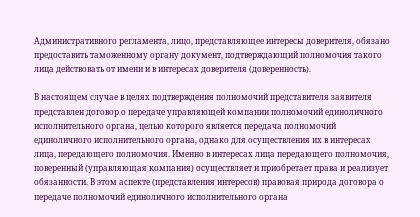Административного регламента, лицо, представляющее интересы доверителя, обязано предоставить таможенному органу документ, подтверждающий полномочия такого лица действовать от имени и в интересах доверителя (доверенность).

В настоящем случае в целях подтверждения полномочий представителя заявителя представлен договор о передаче управляющей компании полномочий единоличного исполнительного органа, целью которого является передача полномочий единоличного исполнительного органа, однако для осуществления их в интересах лица, передающего полномочия. Именно в интересах лица передающего полномочия, поверенный (управляющая компания) осуществляет и приобретает права и реализует обязанности. В этом аспекте (представления интересов) правовая природа договора о передаче полномочий единоличного исполнительного органа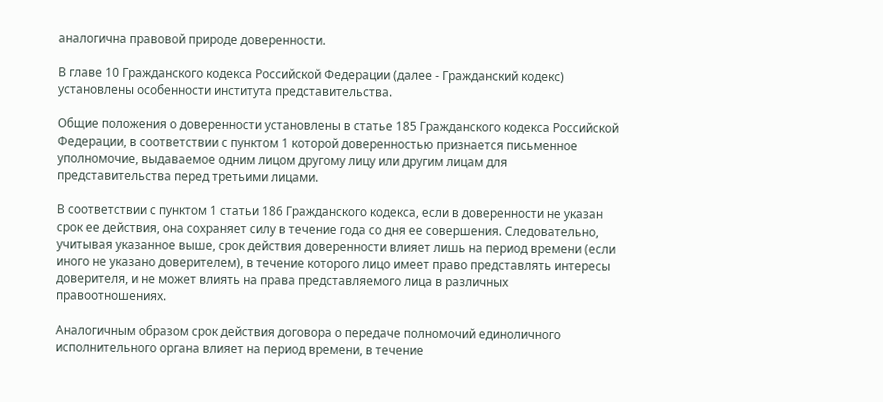аналогична правовой природе доверенности.

В главе 10 Гражданского кодекса Российской Федерации (далее - Гражданский кодекс) установлены особенности института представительства.

Общие положения о доверенности установлены в статье 185 Гражданского кодекса Российской Федерации, в соответствии с пунктом 1 которой доверенностью признается письменное уполномочие, выдаваемое одним лицом другому лицу или другим лицам для представительства перед третьими лицами.

В соответствии с пунктом 1 статьи 186 Гражданского кодекса, если в доверенности не указан срок ее действия, она сохраняет силу в течение года со дня ее совершения. Следовательно, учитывая указанное выше, срок действия доверенности влияет лишь на период времени (если иного не указано доверителем), в течение которого лицо имеет право представлять интересы доверителя, и не может влиять на права представляемого лица в различных правоотношениях.

Аналогичным образом срок действия договора о передаче полномочий единоличного исполнительного органа влияет на период времени, в течение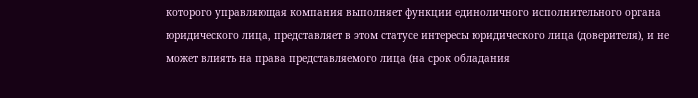которого управляющая компания выполняет функции единоличного исполнительного органа юридического лица, представляет в этом статусе интересы юридического лица (доверителя), и не может влиять на права представляемого лица (на срок обладания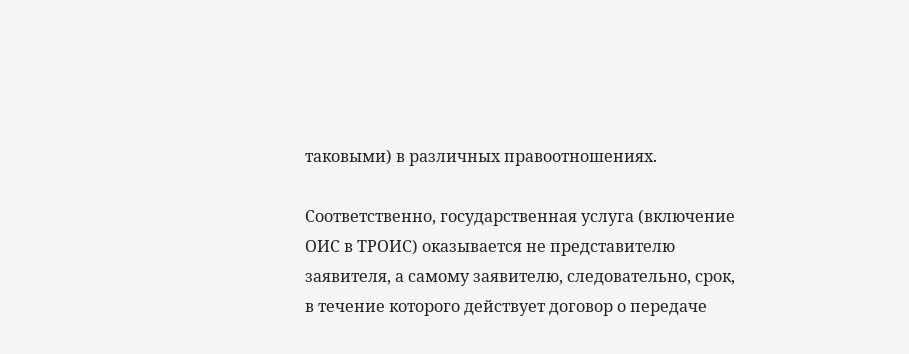таковыми) в различных правоотношениях.

Соответственно, государственная услуга (включение ОИС в ТРОИС) оказывается не представителю заявителя, а самому заявителю, следовательно, срок, в течение которого действует договор о передаче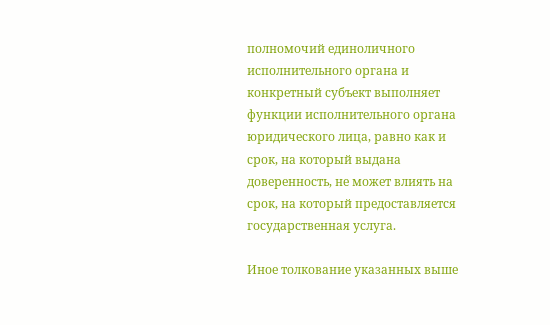полномочий единоличного исполнительного органа и конкретный субъект выполняет функции исполнительного органа юридического лица, равно как и срок, на который выдана доверенность, не может влиять на срок, на который предоставляется государственная услуга.

Иное толкование указанных выше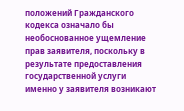положений Гражданского кодекса означало бы необоснованное ущемление прав заявителя, поскольку в результате предоставления государственной услуги именно у заявителя возникают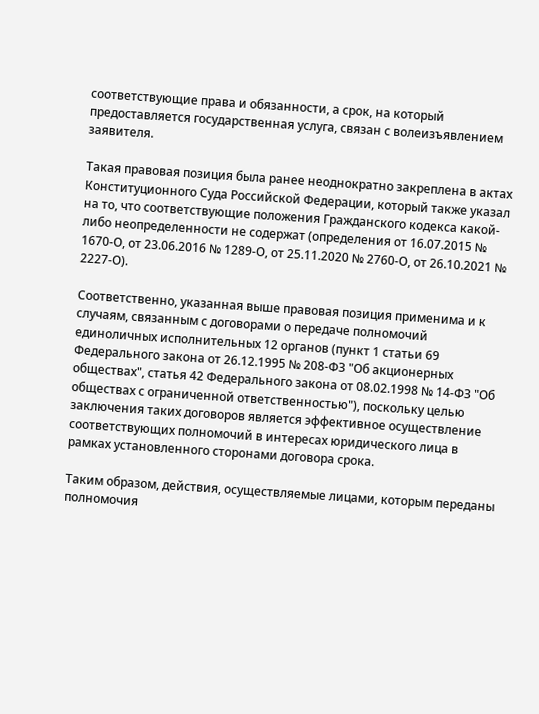соответствующие права и обязанности, а срок, на который предоставляется государственная услуга, связан с волеизъявлением заявителя.

Такая правовая позиция была ранее неоднократно закреплена в актах Конституционного Суда Российской Федерации, который также указал на то, что соответствующие положения Гражданского кодекса какой-либо неопределенности не содержат (определения от 16.07.2015 № 1670-О, от 23.06.2016 № 1289-О, от 25.11.2020 № 2760-О, от 26.10.2021 № 2227-О).

Соответственно, указанная выше правовая позиция применима и к случаям, связанным с договорами о передаче полномочий единоличных исполнительных 12 органов (пункт 1 статьи 69 Федерального закона от 26.12.1995 № 208-ФЗ "Об акционерных обществах", статья 42 Федерального закона от 08.02.1998 № 14-ФЗ "Об обществах с ограниченной ответственностью"), поскольку целью заключения таких договоров является эффективное осуществление соответствующих полномочий в интересах юридического лица в рамках установленного сторонами договора срока.

Таким образом, действия, осуществляемые лицами, которым переданы полномочия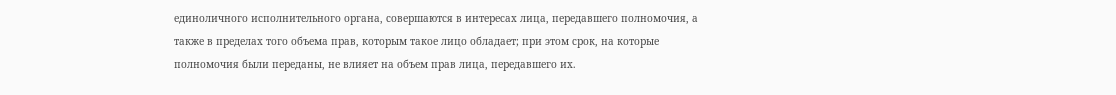единоличного исполнительного органа, совершаются в интересах лица, передавшего полномочия, а также в пределах того объема прав, которым такое лицо обладает; при этом срок, на которые полномочия были переданы, не влияет на объем прав лица, передавшего их.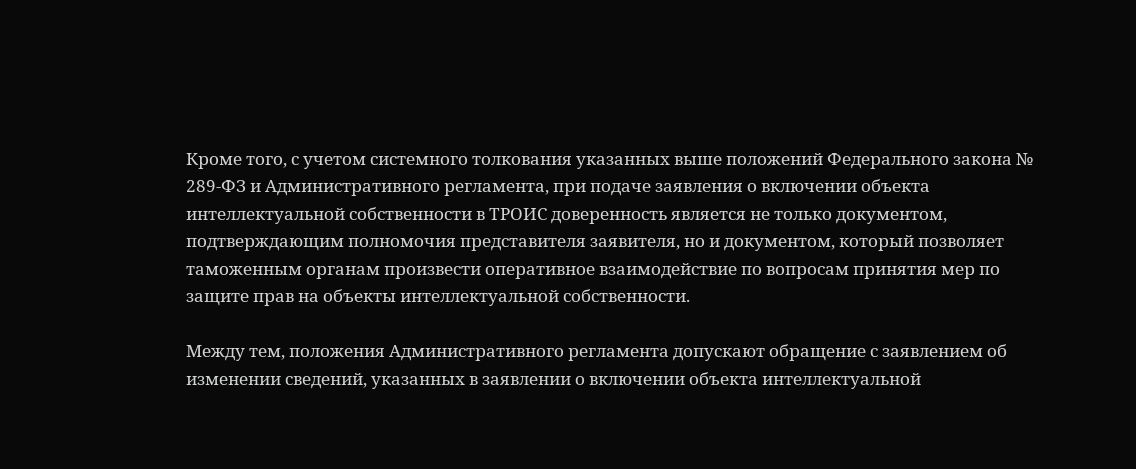Кроме того, с учетом системного толкования указанных выше положений Федерального закона № 289-ФЗ и Административного регламента, при подаче заявления о включении объекта интеллектуальной собственности в ТРОИС доверенность является не только документом, подтверждающим полномочия представителя заявителя, но и документом, который позволяет таможенным органам произвести оперативное взаимодействие по вопросам принятия мер по защите прав на объекты интеллектуальной собственности.

Между тем, положения Административного регламента допускают обращение с заявлением об изменении сведений, указанных в заявлении о включении объекта интеллектуальной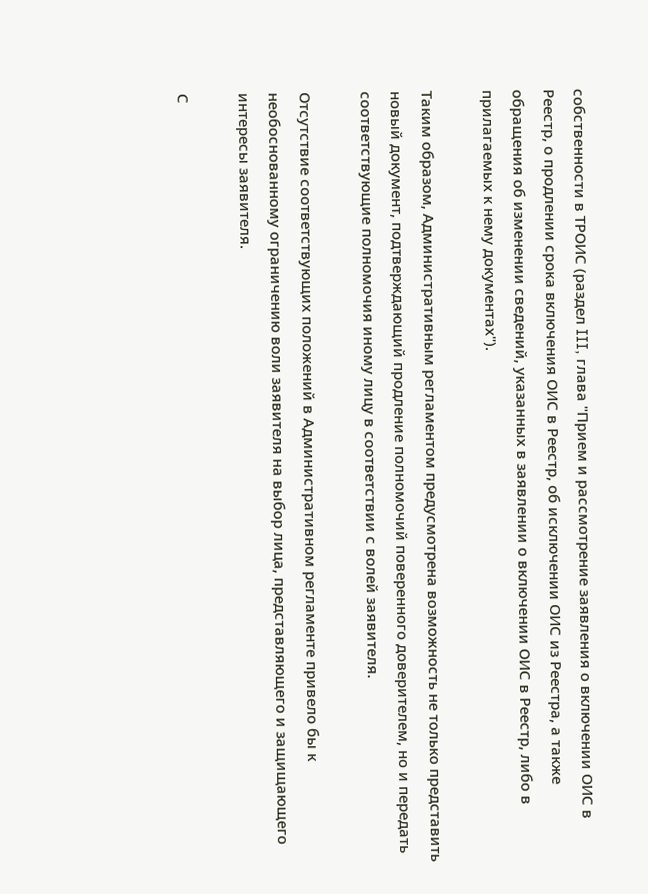собственности в ТРОИС (раздел III, глава "Прием и рассмотрение заявления о включении ОИС в Реестр, о продлении срока включения ОИС в Реестр, об исключении ОИС из Реестра, а также обращения об изменении сведений, указанных в заявлении о включении ОИС в Реестр, либо в прилагаемых к нему документах").

Таким образом, Административным регламентом предусмотрена возможность не только представить новый документ, подтверждающий продление полномочий поверенного доверителем, но и передать соответствующие полномочия иному лицу в соответствии с волей заявителя.

Отсутствие соответствующих положений в Административном регламенте привело бы к необоснованному ограничению воли заявителя на выбор лица, представляющего и защищающего интересы заявителя.

С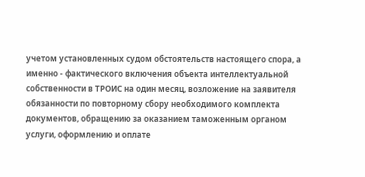учетом установленных судом обстоятельств настоящего спора, а именно - фактического включения объекта интеллектуальной собственности в ТРОИС на один месяц, возложение на заявителя обязанности по повторному сбору необходимого комплекта документов, обращению за оказанием таможенным органом услуги, оформлению и оплате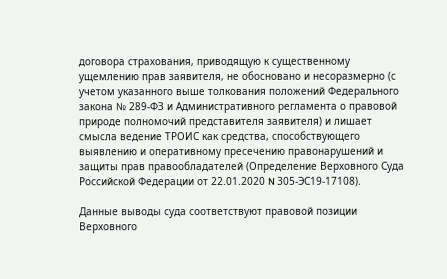договора страхования, приводящую к существенному ущемлению прав заявителя, не обосновано и несоразмерно (с учетом указанного выше толкования положений Федерального закона № 289-ФЗ и Административного регламента о правовой природе полномочий представителя заявителя) и лишает смысла ведение ТРОИС как средства, способствующего выявлению и оперативному пресечению правонарушений и защиты прав правообладателей (Определение Верховного Суда Российской Федерации от 22.01.2020 N 305-ЭС19-17108).

Данные выводы суда соответствуют правовой позиции Верховного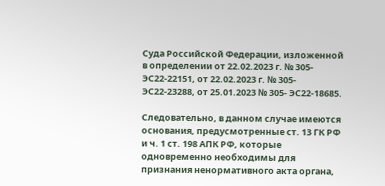Суда Российской Федерации, изложенной в определении от 22.02.2023 г. № 305-ЭС22-22151, от 22.02.2023 г. № 305-ЭС22-23288, от 25.01.2023 № 305- ЭС22-18685.

Следовательно, в данном случае имеются основания, предусмотренные ст. 13 ГК РФ и ч. 1 ст. 198 АПК РФ, которые одновременно необходимы для признания ненормативного акта органа,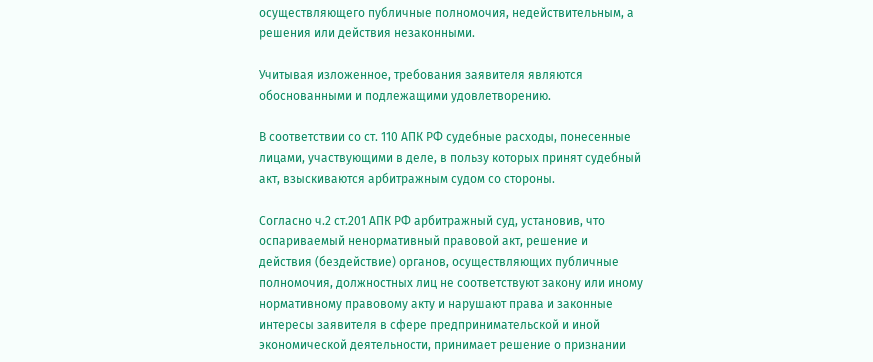осуществляющего публичные полномочия, недействительным, а решения или действия незаконными.

Учитывая изложенное, требования заявителя являются обоснованными и подлежащими удовлетворению.

В соответствии со ст. 110 АПК РФ судебные расходы, понесенные лицами, участвующими в деле, в пользу которых принят судебный акт, взыскиваются арбитражным судом со стороны.

Согласно ч.2 ст.201 АПК РФ арбитражный суд, установив, что оспариваемый ненормативный правовой акт, решение и действия (бездействие) органов, осуществляющих публичные полномочия, должностных лиц не соответствуют закону или иному нормативному правовому акту и нарушают права и законные интересы заявителя в сфере предпринимательской и иной экономической деятельности, принимает решение о признании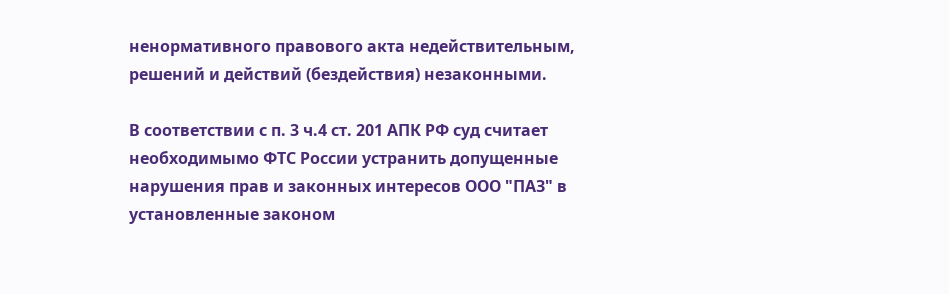ненормативного правового акта недействительным, решений и действий (бездействия) незаконными.

В соответствии с п. 3 ч.4 ст. 201 АПК РФ суд считает необходимымо ФТС России устранить допущенные нарушения прав и законных интересов ООО "ПАЗ" в установленные законом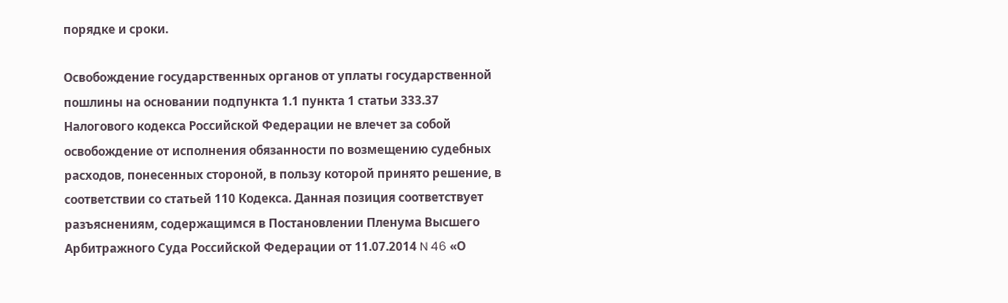порядке и сроки.

Освобождение государственных органов от уплаты государственной пошлины на основании подпункта 1.1 пункта 1 статьи 333.37 Налогового кодекса Российской Федерации не влечет за собой освобождение от исполнения обязанности по возмещению судебных расходов, понесенных стороной, в пользу которой принято решение, в соответствии со статьей 110 Кодекса. Данная позиция соответствует разъяснениям, содержащимся в Постановлении Пленума Высшего Арбитражного Суда Российской Федерации от 11.07.2014 N 46 «О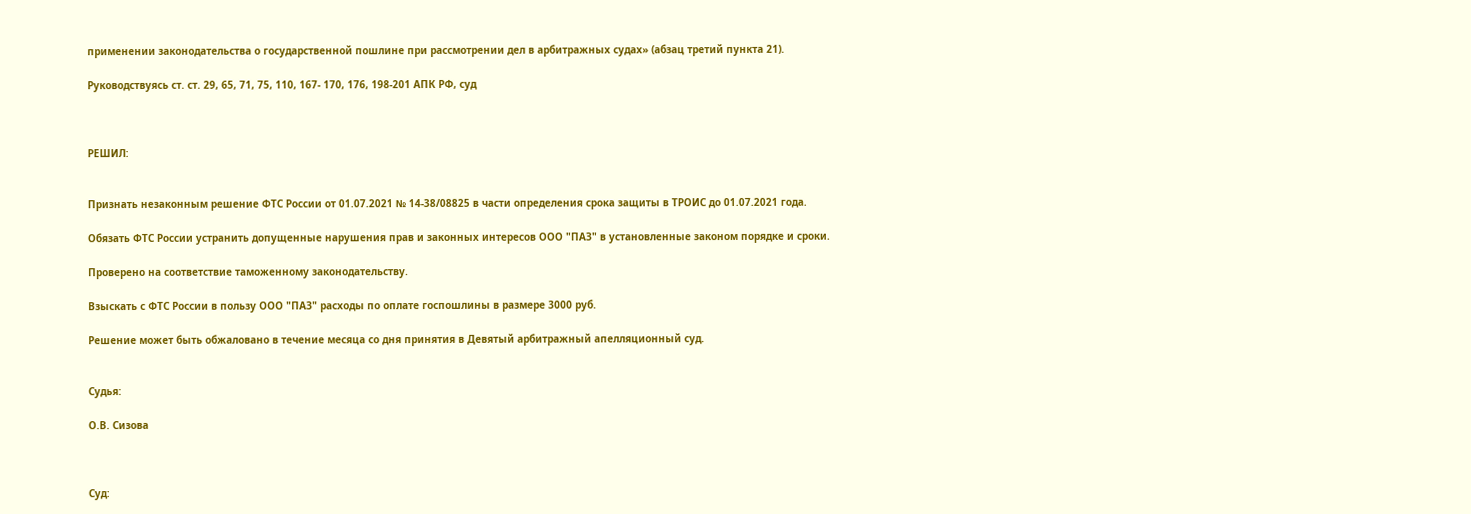применении законодательства о государственной пошлине при рассмотрении дел в арбитражных судах» (абзац третий пункта 21).

Руководствуясь ст. ст. 29, 65, 71, 75, 110, 167- 170, 176, 198-201 АПК РФ, суд



РЕШИЛ:


Признать незаконным решение ФТС России от 01.07.2021 № 14-38/08825 в части определения срока защиты в ТРОИС до 01.07.2021 года.

Обязать ФТС России устранить допущенные нарушения прав и законных интересов ООО "ПАЗ" в установленные законом порядке и сроки.

Проверено на соответствие таможенному законодательству.

Взыскать с ФТС России в пользу ООО "ПАЗ" расходы по оплате госпошлины в размере 3000 руб.

Решение может быть обжаловано в течение месяца со дня принятия в Девятый арбитражный апелляционный суд.


Судья:

О.В. Сизова



Суд: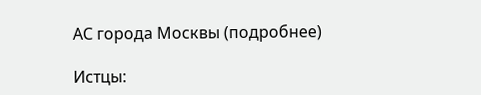АС города Москвы (подробнее)

Истцы: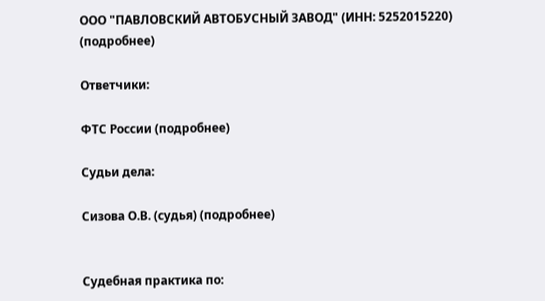ООО "ПАВЛОВСКИЙ АВТОБУСНЫЙ ЗАВОД" (ИНН: 5252015220) (подробнее)

Ответчики:

ФТС России (подробнее)

Судьи дела:

Сизова О.В. (судья) (подробнее)


Судебная практика по: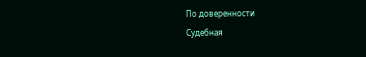По доверенности
Судебная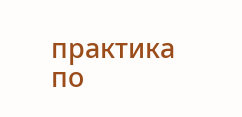практика по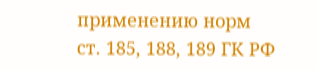применению норм ст. 185, 188, 189 ГК РФ